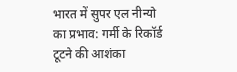भारत में सुपर एल नीन्यो का प्रभाव: गर्मी के रिकॉर्ड टूटने की आशंका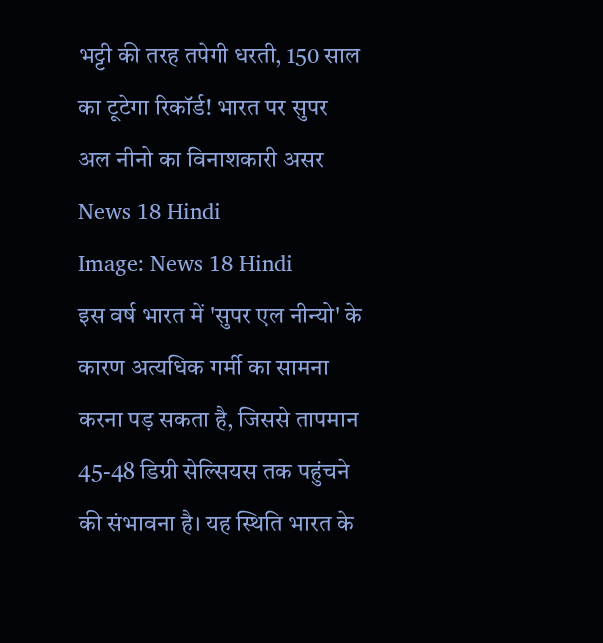भट्टी की तरह तपेगी धरती, 150 साल का टूटेगा रिकॉर्ड! भारत पर सुपर अल नीनो का विनाशकारी असर
News 18 Hindi
Image: News 18 Hindi
इस वर्ष भारत में 'सुपर एल नीन्यो' के कारण अत्यधिक गर्मी का सामना करना पड़ सकता है, जिससे तापमान 45-48 डिग्री सेल्सियस तक पहुंचने की संभावना है। यह स्थिति भारत के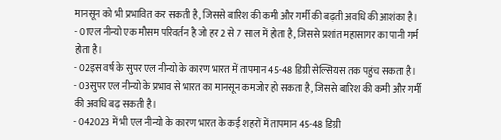मानसून को भी प्रभावित कर सकती है, जिससे बारिश की कमी और गर्मी की बढ़ती अवधि की आशंका है।
- 01एल नीन्यो एक मौसम परिवर्तन है जो हर 2 से 7 साल में होता है, जिससे प्रशांत महासागर का पानी गर्म होता है।
- 02इस वर्ष के सुपर एल नीन्यो के कारण भारत में तापमान 45-48 डिग्री सेल्सियस तक पहुंच सकता है।
- 03सुपर एल नीन्यो के प्रभाव से भारत का मानसून कमजोर हो सकता है, जिससे बारिश की कमी और गर्मी की अवधि बढ़ सकती है।
- 042023 में भी एल नीन्यो के कारण भारत के कई शहरों में तापमान 45-48 डिग्री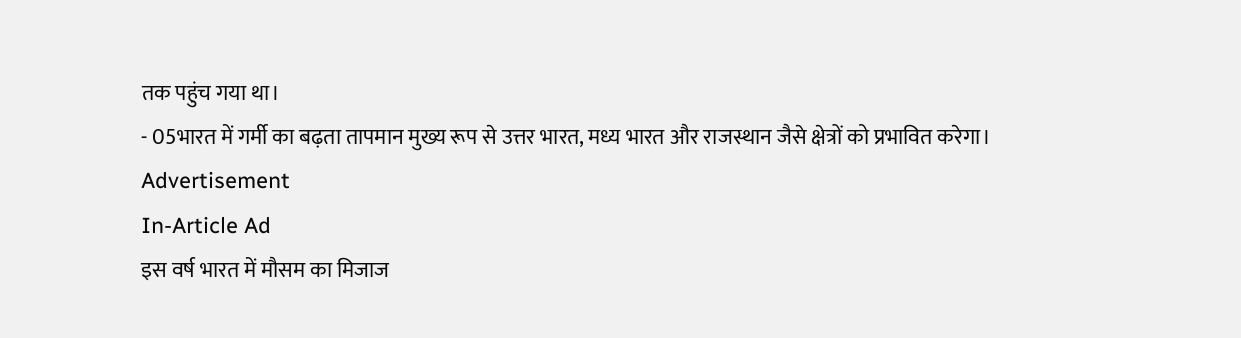तक पहुंच गया था।
- 05भारत में गर्मी का बढ़ता तापमान मुख्य रूप से उत्तर भारत, मध्य भारत और राजस्थान जैसे क्षेत्रों को प्रभावित करेगा।
Advertisement
In-Article Ad
इस वर्ष भारत में मौसम का मिजाज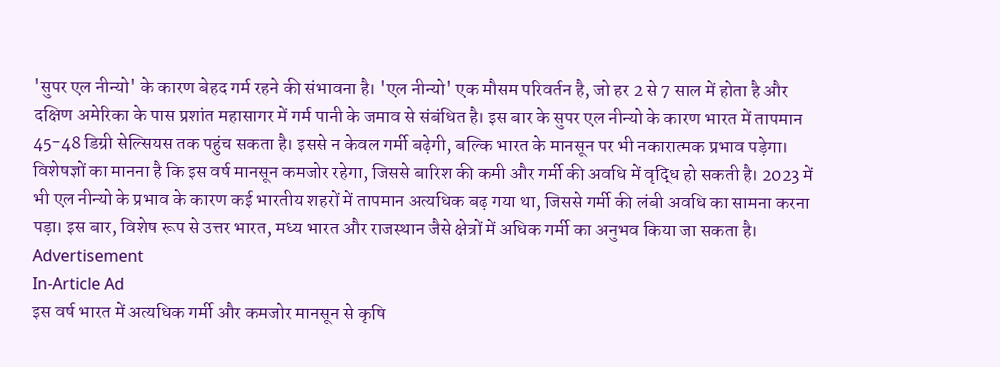'सुपर एल नीन्यो' के कारण बेहद गर्म रहने की संभावना है। 'एल नीन्यो' एक मौसम परिवर्तन है, जो हर 2 से 7 साल में होता है और दक्षिण अमेरिका के पास प्रशांत महासागर में गर्म पानी के जमाव से संबंधित है। इस बार के सुपर एल नीन्यो के कारण भारत में तापमान 45-48 डिग्री सेल्सियस तक पहुंच सकता है। इससे न केवल गर्मी बढ़ेगी, बल्कि भारत के मानसून पर भी नकारात्मक प्रभाव पड़ेगा। विशेषज्ञों का मानना है कि इस वर्ष मानसून कमजोर रहेगा, जिससे बारिश की कमी और गर्मी की अवधि में वृद्धि हो सकती है। 2023 में भी एल नीन्यो के प्रभाव के कारण कई भारतीय शहरों में तापमान अत्यधिक बढ़ गया था, जिससे गर्मी की लंबी अवधि का सामना करना पड़ा। इस बार, विशेष रूप से उत्तर भारत, मध्य भारत और राजस्थान जैसे क्षेत्रों में अधिक गर्मी का अनुभव किया जा सकता है।
Advertisement
In-Article Ad
इस वर्ष भारत में अत्यधिक गर्मी और कमजोर मानसून से कृषि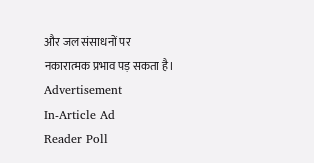और जल संसाधनों पर नकारात्मक प्रभाव पड़ सकता है।
Advertisement
In-Article Ad
Reader Poll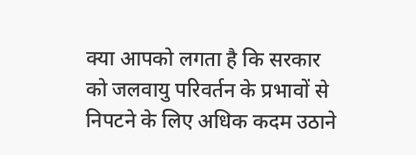क्या आपको लगता है कि सरकार को जलवायु परिवर्तन के प्रभावों से निपटने के लिए अधिक कदम उठाने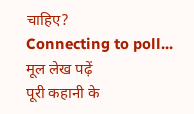चाहिए?
Connecting to poll...
मूल लेख पढ़ें
पूरी कहानी के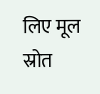लिए मूल स्रोत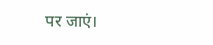पर जाएं।